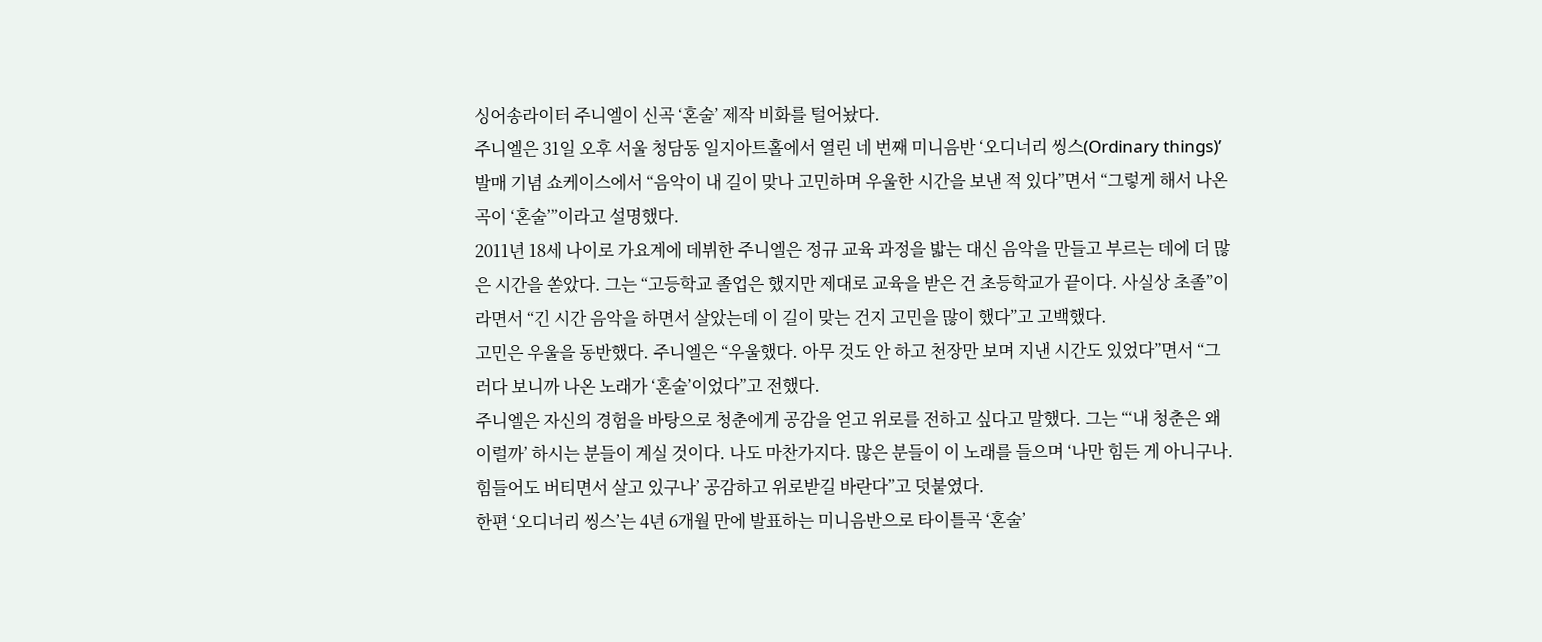싱어송라이터 주니엘이 신곡 ‘혼술’ 제작 비화를 털어놨다.
주니엘은 31일 오후 서울 청담동 일지아트홀에서 열린 네 번째 미니음반 ‘오디너리 씽스(Ordinary things)’ 발매 기념 쇼케이스에서 “음악이 내 길이 맞나 고민하며 우울한 시간을 보낸 적 있다”면서 “그렇게 해서 나온 곡이 ‘혼술’”이라고 설명했다.
2011년 18세 나이로 가요계에 데뷔한 주니엘은 정규 교육 과정을 밟는 대신 음악을 만들고 부르는 데에 더 많은 시간을 쏟았다. 그는 “고등학교 졸업은 했지만 제대로 교육을 받은 건 초등학교가 끝이다. 사실상 초졸”이라면서 “긴 시간 음악을 하면서 살았는데 이 길이 맞는 건지 고민을 많이 했다”고 고백했다.
고민은 우울을 동반했다. 주니엘은 “우울했다. 아무 것도 안 하고 천장만 보며 지낸 시간도 있었다”면서 “그러다 보니까 나온 노래가 ‘혼술’이었다”고 전했다.
주니엘은 자신의 경험을 바탕으로 청춘에게 공감을 얻고 위로를 전하고 싶다고 말했다. 그는 “‘내 청춘은 왜 이럴까’ 하시는 분들이 계실 것이다. 나도 마찬가지다. 많은 분들이 이 노래를 들으며 ‘나만 힘든 게 아니구나. 힘들어도 버티면서 살고 있구나’ 공감하고 위로받길 바란다”고 덧붙였다.
한편 ‘오디너리 씽스’는 4년 6개월 만에 발표하는 미니음반으로 타이틀곡 ‘혼술’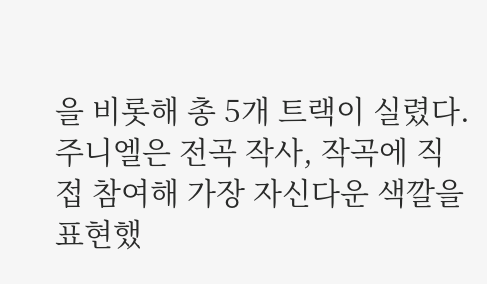을 비롯해 총 5개 트랙이 실렸다. 주니엘은 전곡 작사, 작곡에 직접 참여해 가장 자신다운 색깔을 표현했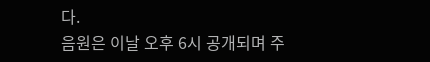다.
음원은 이날 오후 6시 공개되며 주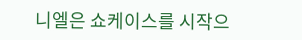니엘은 쇼케이스를 시작으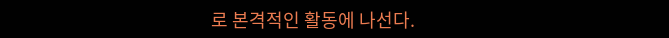로 본격적인 활동에 나선다.